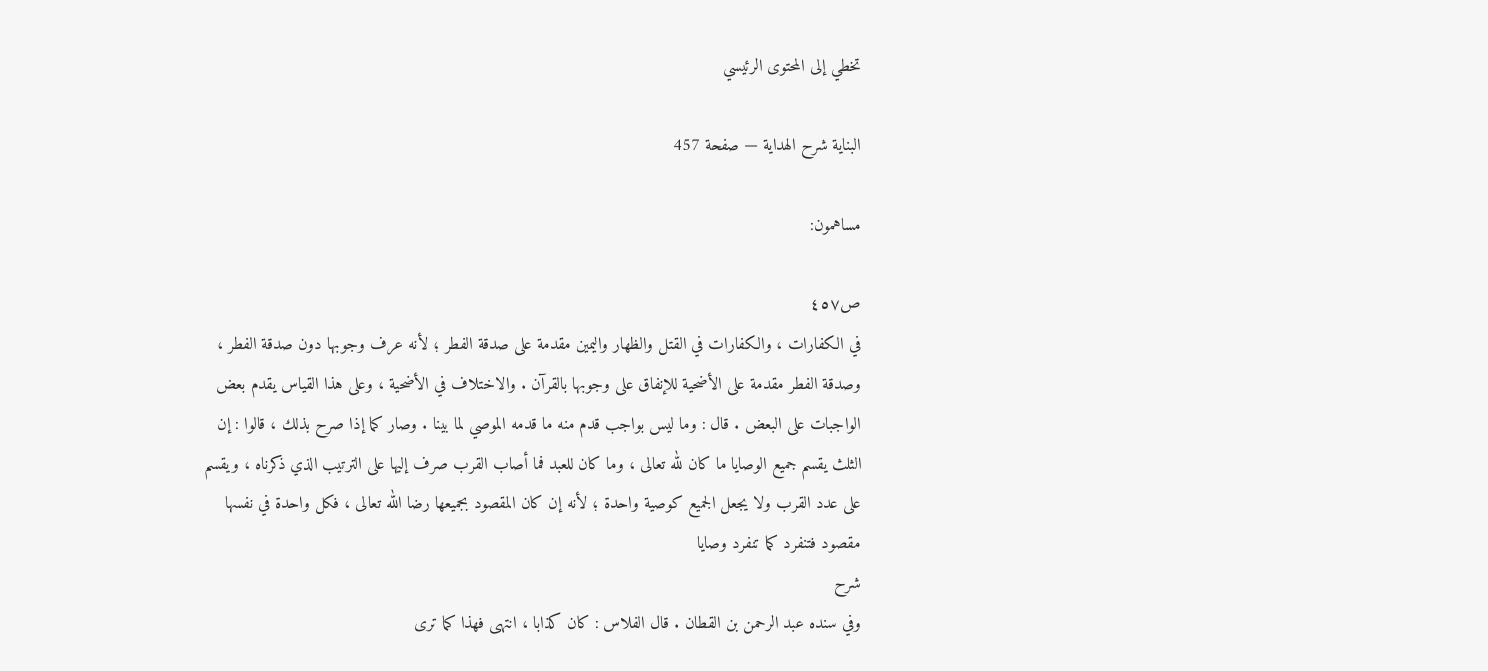تخطي إلى المحتوى الرئيسي

البناية شرح الهداية — صفحة 457

مساهمون:

ص٤٥٧
في الكفارات ، والكفارات في القتل والظهار واليمين مقدمة على صدقة الفطر ؛ لأنه عرف وجوبها دون صدقة الفطر ، وصدقة الفطر مقدمة على الأضحية للإنفاق على وجوبها بالقرآن . والاختلاف في الأضحية ، وعلى هذا القياس يقدم بعض الواجبات على البعض . قال : وما ليس بواجب قدم منه ما قدمه الموصي لما بينا . وصار كما إذا صرح بذلك ، قالوا : إن الثلث يقسم جميع الوصايا ما كان لله تعالى ، وما كان للعبد فما أصاب القرب صرف إليها على الترتيب الذي ذكرناه ، ويقسم على عدد القرب ولا يجعل الجميع كوصية واحدة ؛ لأنه إن كان المقصود بجميعها رضا الله تعالى ، فكل واحدة في نفسها مقصود فتنفرد كما تنفرد وصايا
شرح
وفي سنده عبد الرحمن بن القطان . قال الفلاس : كان كذابا ، انتهى فهذا كما ترى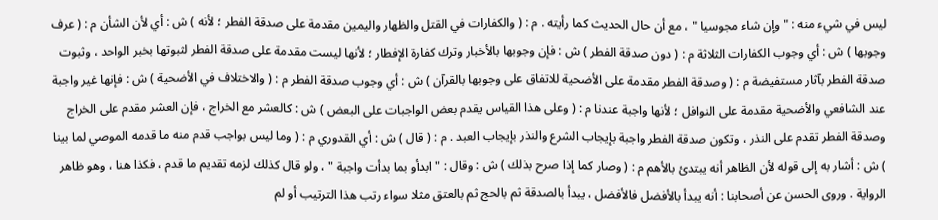ليس في شيء منه : " وإن شاء مجوسيا " ، مع أن حال الحديث كما رأيته . م : ( والكفارات في القتل والظهار واليمين مقدمة على صدقة الفطر ؛ لأنه ) ش : أي لأن الشأن م : ( عرف وجوبها ) ش : أي وجوب الكفارات الثلاثة م : ( دون صدقة الفطر ) ش : فإن وجوبها بالأخبار وترك كفارة الإفطار ؛ لأنها ليست مقدمة على صدقة الفطر لثبوتها بخبر الواحد ، وثبوت صدقة الفطر بآثار مستفيضة م : ( وصدقة الفطر مقدمة على الأضحية للاتفاق على وجوبها بالقرآن ) ش : أي وجوب صدقة الفطر م : ( والاختلاف في الأضحية ) ش : فإنها غير واجبة عند الشافعي والأضحية مقدمة على النوافل ؛ لأنها واجبة عندنا م : ( وعلى هذا القياس يقدم بعض الواجبات على البعض ) ش : كالعشر مع الخراج ، فإن العشر مقدم على الخراج وصدقة الفطر تقدم على النذر ، وتكون صدقة الفطر واجبة بإيجاب الشرع والنذر بإيجاب العبد . م : ( قال ) ش : أي القدوري م : ( وما ليس بواجب قدم منه ما قدمه الموصي لما بينا ) ش : أشار به إلى قوله لأن الظاهر أنه يبتدئ بالأهم م : ( وصار كما إذا صرح بذلك ) ش : وقال : " ابدأو بما بدأت واجبة " ، ولو قال كذلك لزمه تقديم ما قدم ، فكذا هنا ، وهو ظاهر الرواية . وروى الحسن عن أصحابنا : أنه يبدأ بالأفضل فالأفضل ، يبدأ بالصدقة ثم بالحج ثم بالعتق مثلا سواء رتب هذا الترتيب أو لم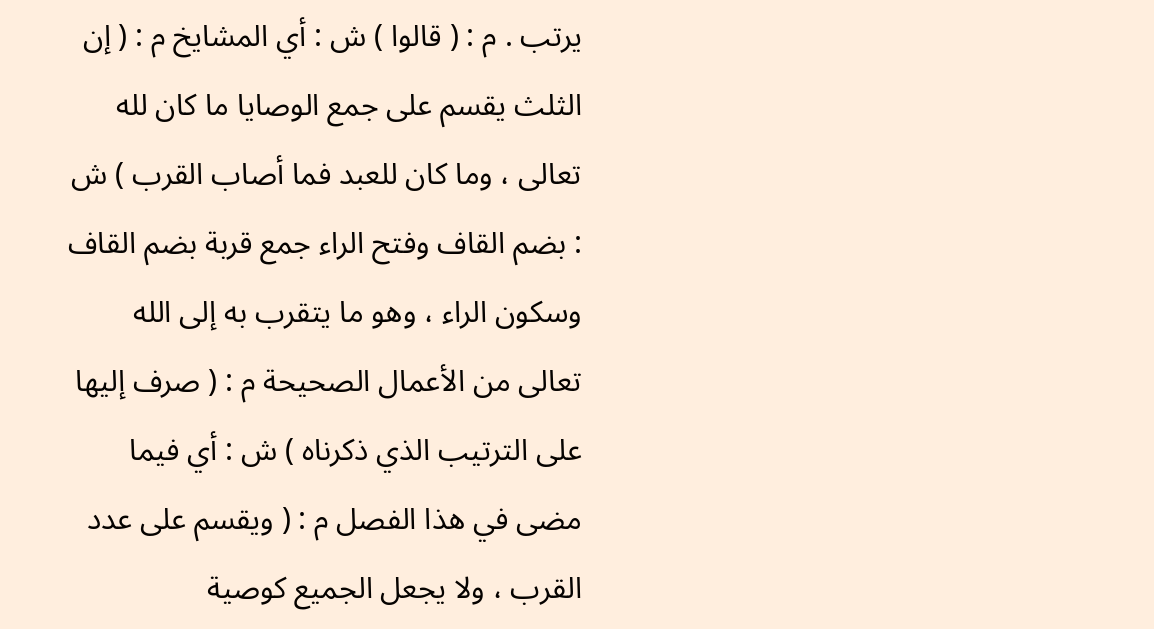يرتب . م : ( قالوا ) ش : أي المشايخ م : ( إن الثلث يقسم على جمع الوصايا ما كان لله تعالى ، وما كان للعبد فما أصاب القرب ) ش : بضم القاف وفتح الراء جمع قربة بضم القاف وسكون الراء ، وهو ما يتقرب به إلى الله تعالى من الأعمال الصحيحة م : ( صرف إليها على الترتيب الذي ذكرناه ) ش : أي فيما مضى في هذا الفصل م : ( ويقسم على عدد القرب ، ولا يجعل الجميع كوصية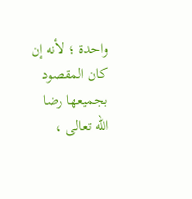واحدة ؛ لأنه إن كان المقصود بجميعها رضا الله تعالى ،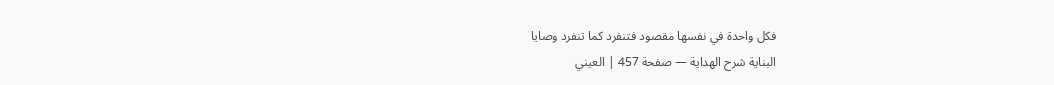فكل واحدة في نفسها مقصود فتنفرد كما تنفرد وصايا
البناية شرح الهداية — صفحة 457 | العيني